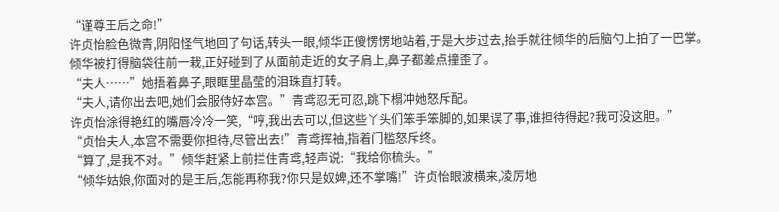“谨尊王后之命!”
许贞怡脸色微青,阴阳怪气地回了句话,转头一眼,倾华正傻愣愣地站着,于是大步过去,抬手就往倾华的后脑勺上拍了一巴掌。
倾华被打得脑袋往前一栽,正好碰到了从面前走近的女子肩上,鼻子都差点撞歪了。
“夫人……”她捂着鼻子,眼眶里晶莹的泪珠直打转。
“夫人,请你出去吧,她们会服侍好本宫。”青鸢忍无可忍,跳下榻冲她怒斥配。
许贞怡涂得艳红的嘴唇冷冷一笑,“哼,我出去可以,但这些丫头们笨手笨脚的,如果误了事,谁担待得起?我可没这胆。”
“贞怡夫人,本宫不需要你担待,尽管出去!”青鸢挥袖,指着门槛怒斥终。
“算了,是我不对。”倾华赶紧上前拦住青鸢,轻声说:“我给你梳头。”
“倾华姑娘,你面对的是王后,怎能再称我?你只是奴婢,还不掌嘴!”许贞怡眼波横来,凌厉地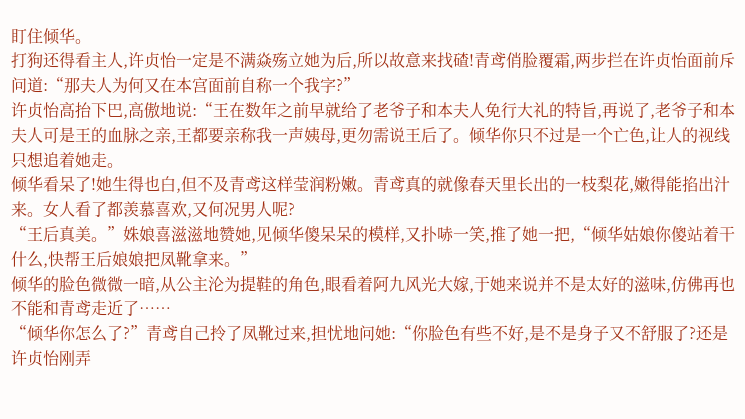盯住倾华。
打狗还得看主人,许贞怡一定是不满焱殇立她为后,所以故意来找碴!青鸢俏脸覆霜,两步拦在许贞怡面前斥问道:“那夫人为何又在本宫面前自称一个我字?”
许贞怡高抬下巴,高傲地说:“王在数年之前早就给了老爷子和本夫人免行大礼的特旨,再说了,老爷子和本夫人可是王的血脉之亲,王都要亲称我一声姨母,更勿需说王后了。倾华你只不过是一个亡色,让人的视线只想追着她走。
倾华看呆了!她生得也白,但不及青鸢这样莹润粉嫩。青鸢真的就像春天里长出的一枝梨花,嫩得能掐出汁来。女人看了都羡慕喜欢,又何况男人呢?
“王后真美。”姝娘喜滋滋地赞她,见倾华傻呆呆的模样,又扑哧一笑,推了她一把,“倾华姑娘你傻站着干什么,快帮王后娘娘把凤靴拿来。”
倾华的脸色微微一暗,从公主沦为提鞋的角色,眼看着阿九风光大嫁,于她来说并不是太好的滋味,仿佛再也不能和青鸢走近了……
“倾华你怎么了?”青鸢自己拎了凤靴过来,担忧地问她:“你脸色有些不好,是不是身子又不舒服了?还是许贞怡刚弄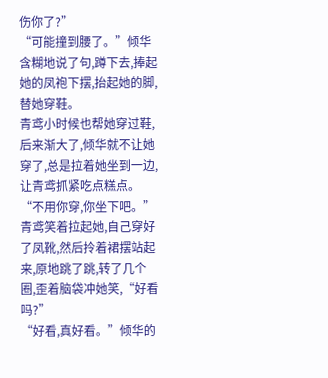伤你了?”
“可能撞到腰了。”倾华含糊地说了句,蹲下去,捧起她的凤袍下摆,抬起她的脚,替她穿鞋。
青鸢小时候也帮她穿过鞋,后来渐大了,倾华就不让她穿了,总是拉着她坐到一边,让青鸢抓紧吃点糕点。
“不用你穿,你坐下吧。”青鸢笑着拉起她,自己穿好了凤靴,然后拎着裙摆站起来,原地跳了跳,转了几个圈,歪着脑袋冲她笑,“好看吗?”
“好看,真好看。”倾华的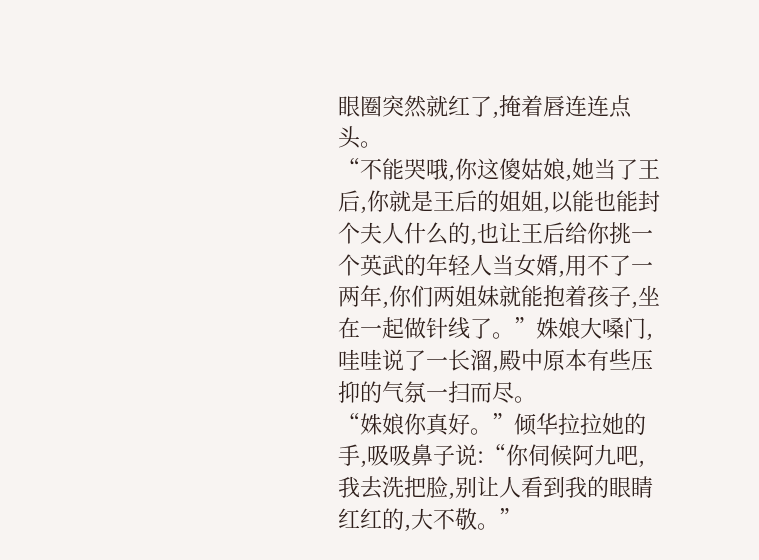眼圈突然就红了,掩着唇连连点头。
“不能哭哦,你这傻姑娘,她当了王后,你就是王后的姐姐,以能也能封个夫人什么的,也让王后给你挑一个英武的年轻人当女婿,用不了一两年,你们两姐妹就能抱着孩子,坐在一起做针线了。”姝娘大嗓门,哇哇说了一长溜,殿中原本有些压抑的气氛一扫而尽。
“姝娘你真好。”倾华拉拉她的手,吸吸鼻子说:“你伺候阿九吧,我去洗把脸,别让人看到我的眼睛红红的,大不敬。”